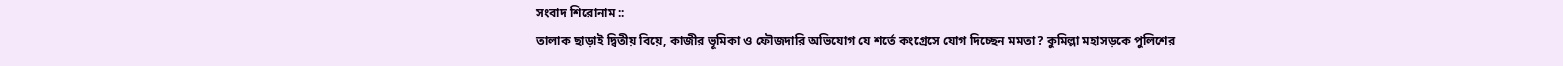সংবাদ শিরোনাম ::
তালাক ছাড়াই দ্বিতীয় বিয়ে, কাজীর ভূমিকা ও ফৌজদারি অভিযোগ যে শর্তে কংগ্রেসে যোগ দিচ্ছেন মমতা? কুমিল্লা মহাসড়কে পুলিশের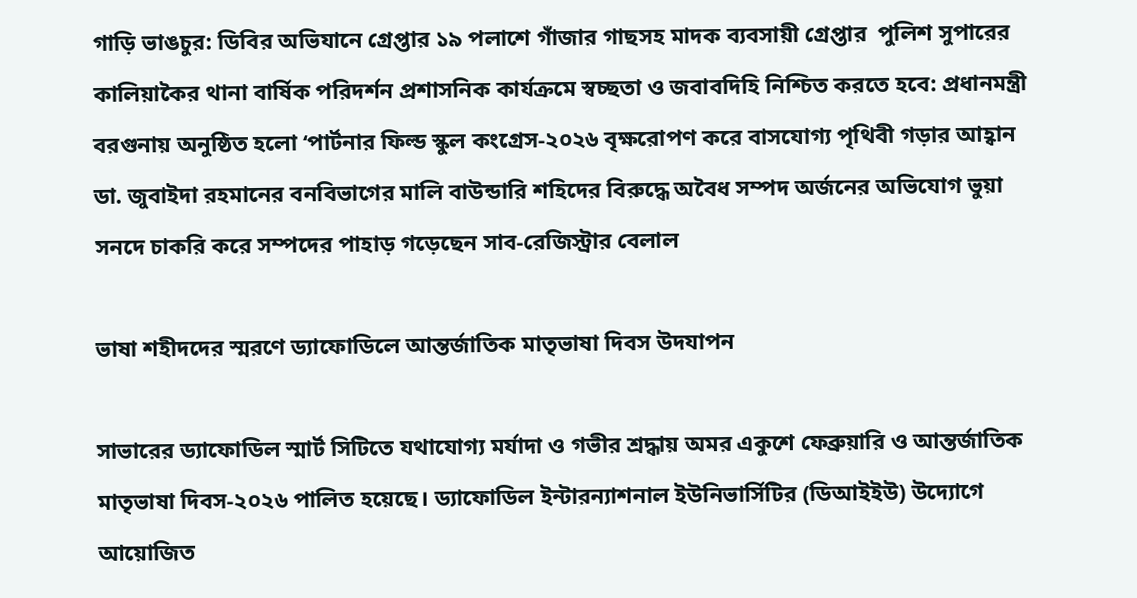গাড়ি ভাঙচুর: ডিবির অভিযানে গ্রেপ্তার ১৯ পলাশে গাঁজার গাছসহ মাদক ব্যবসায়ী গ্রেপ্তার  পুলিশ সুপারের কালিয়াকৈর থানা বার্ষিক পরিদর্শন প্রশাসনিক কার্যক্রমে স্বচ্ছতা ও জবাবদিহি নিশ্চিত করতে হবে: প্রধানমন্ত্রী বরগুনায় অনুষ্ঠিত হলো ‘পার্টনার ফিল্ড স্কুল কংগ্রেস-২০২৬ বৃক্ষরোপণ করে বাসযোগ্য পৃথিবী গড়ার আহ্বান ডা. জুবাইদা রহমানের বনবিভাগের মালি বাউন্ডারি শহিদের বিরুদ্ধে অবৈধ সম্পদ অর্জনের অভিযোগ ভুয়া সনদে চাকরি করে সম্পদের পাহাড় গড়েছেন সাব-রেজিস্ট্রার বেলাল

ভাষা শহীদদের স্মরণে ড্যাফোডিলে আন্তর্জাতিক মাতৃভাষা দিবস উদযাপন

সাভারের ড্যাফোডিল স্মার্ট সিটিতে যথাযোগ্য মর্যাদা ও গভীর শ্রদ্ধায় অমর একুশে ফেব্রুয়ারি ও আন্তর্জাতিক মাতৃভাষা দিবস-২০২৬ পালিত হয়েছে। ড্যাফোডিল ইন্টারন্যাশনাল ইউনিভার্সিটির (ডিআইইউ) উদ্যোগে আয়োজিত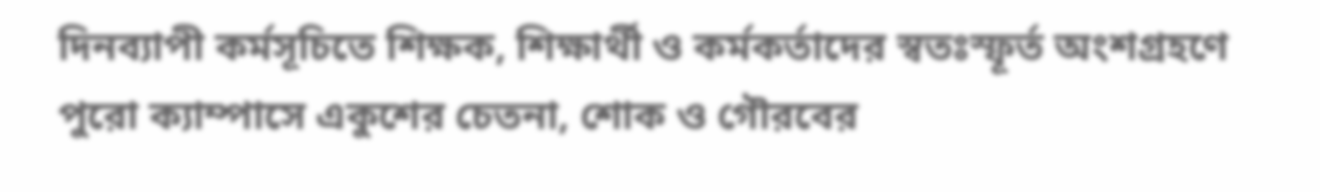দিনব্যাপী কর্মসূচিতে শিক্ষক, শিক্ষার্থী ও কর্মকর্তাদের স্বতঃস্ফূর্ত অংশগ্রহণে পুরো ক্যাম্পাসে একুশের চেতনা, শোক ও গৌরবের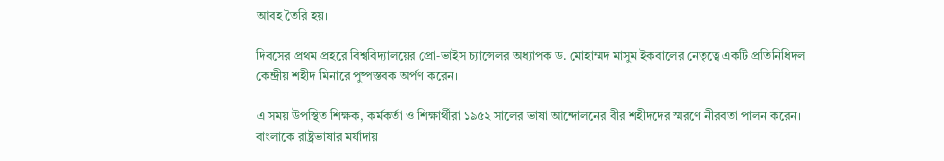আবহ তৈরি হয়।

দিবসের প্রথম প্রহরে বিশ্ববিদ্যালয়ের প্রো-ভাইস চ্যান্সেলর অধ্যাপক ড. মোহাম্মদ মাসুম ইকবালের নেতৃত্বে একটি প্রতিনিধিদল কেন্দ্রীয় শহীদ মিনারে পুষ্পস্তবক অর্পণ করেন।

এ সময় উপস্থিত শিক্ষক, কর্মকর্তা ও শিক্ষার্থীরা ১৯৫২ সালের ভাষা আন্দোলনের বীর শহীদদের স্মরণে নীরবতা পালন করেন। বাংলাকে রাষ্ট্রভাষার মর্যাদায়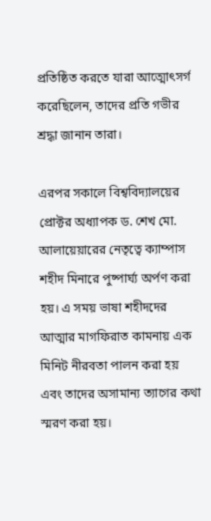প্রতিষ্ঠিত করতে যারা আত্মোৎসর্গ করেছিলেন, তাদের প্রতি গভীর শ্রদ্ধা জানান তারা।

এরপর সকালে বিশ্ববিদ্যালয়ের প্রোক্টর অধ্যাপক ড. শেখ মো. আলায়েয়ারের নেতৃত্বে ক্যাম্পাস শহীদ মিনারে পুষ্পার্ঘ্য অর্পণ করা হয়। এ সময় ভাষা শহীদদের আত্মার মাগফিরাত কামনায় এক মিনিট নীরবতা পালন করা হয় এবং তাদের অসামান্য ত্যাগের কথা স্মরণ করা হয়।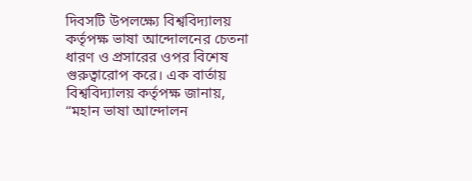দিবসটি উপলক্ষ্যে বিশ্ববিদ্যালয় কর্তৃপক্ষ ভাষা আন্দোলনের চেতনা ধারণ ও প্রসারের ওপর বিশেষ গুরুত্বারোপ করে। এক বার্তায় বিশ্ববিদ্যালয় কর্তৃপক্ষ জানায়, “মহান ভাষা আন্দোলন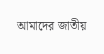আমাদের জাতীয়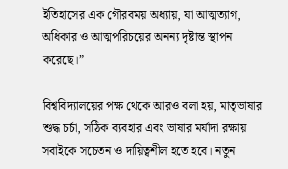ইতিহাসের এক গৌরবময় অধ্যায়, যা আত্মত্যাগ, অধিকার ও আত্মপরিচয়ের অনন্য দৃষ্টান্ত স্থাপন করেছে।”

বিশ্ববিদ্যালয়ের পক্ষ থেকে আরও বলা হয়, মাতৃভাষার শুদ্ধ চর্চা, সঠিক ব্যবহার এবং ভাষার মর্যাদা রক্ষায় সবাইকে সচেতন ও দায়িত্বশীল হতে হবে। নতুন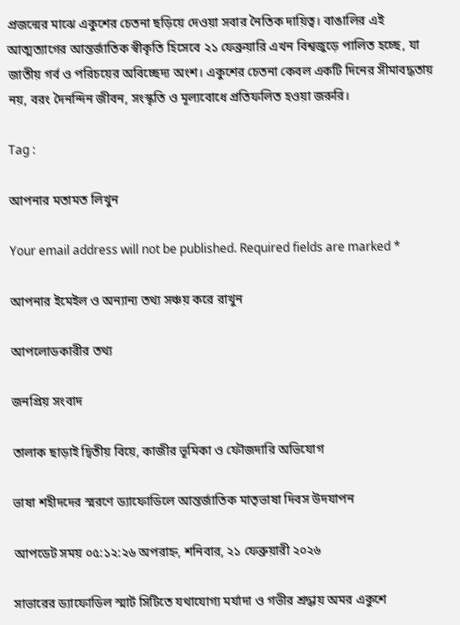প্রজন্মের মাঝে একুশের চেতনা ছড়িয়ে দেওয়া সবার নৈতিক দায়িত্ব। বাঙালির এই আত্মত্যাগের আন্তর্জাতিক স্বীকৃতি হিসেবে ২১ ফেব্রুয়ারি এখন বিশ্বজুড়ে পালিত হচ্ছে, যা জাতীয় গর্ব ও পরিচয়ের অবিচ্ছেদ্য অংশ। একুশের চেতনা কেবল একটি দিনের সীমাবদ্ধতায় নয়, বরং দৈনন্দিন জীবন, সংস্কৃতি ও মূল্যবোধে প্রতিফলিত হওয়া জরুরি।

Tag :

আপনার মতামত লিখুন

Your email address will not be published. Required fields are marked *

আপনার ইমেইল ও অন্যান্য তথ্য সঞ্চয় করে রাখুন

আপলোডকারীর তথ্য

জনপ্রিয় সংবাদ

তালাক ছাড়াই দ্বিতীয় বিয়ে, কাজীর ভূমিকা ও ফৌজদারি অভিযোগ

ভাষা শহীদদের স্মরণে ড্যাফোডিলে আন্তর্জাতিক মাতৃভাষা দিবস উদযাপন

আপডেট সময় ০৫:১২:২৬ অপরাহ্ন, শনিবার, ২১ ফেব্রুয়ারী ২০২৬

সাভারের ড্যাফোডিল স্মার্ট সিটিতে যথাযোগ্য মর্যাদা ও গভীর শ্রদ্ধায় অমর একুশে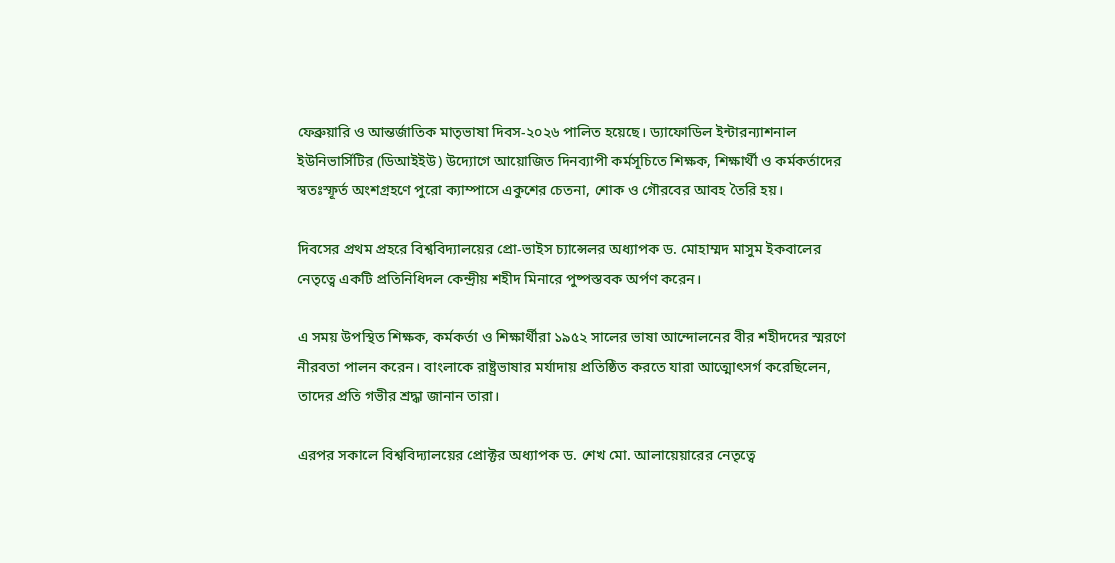ফেব্রুয়ারি ও আন্তর্জাতিক মাতৃভাষা দিবস-২০২৬ পালিত হয়েছে। ড্যাফোডিল ইন্টারন্যাশনাল ইউনিভার্সিটির (ডিআইইউ) উদ্যোগে আয়োজিত দিনব্যাপী কর্মসূচিতে শিক্ষক, শিক্ষার্থী ও কর্মকর্তাদের স্বতঃস্ফূর্ত অংশগ্রহণে পুরো ক্যাম্পাসে একুশের চেতনা, শোক ও গৌরবের আবহ তৈরি হয়।

দিবসের প্রথম প্রহরে বিশ্ববিদ্যালয়ের প্রো-ভাইস চ্যান্সেলর অধ্যাপক ড. মোহাম্মদ মাসুম ইকবালের নেতৃত্বে একটি প্রতিনিধিদল কেন্দ্রীয় শহীদ মিনারে পুষ্পস্তবক অর্পণ করেন।

এ সময় উপস্থিত শিক্ষক, কর্মকর্তা ও শিক্ষার্থীরা ১৯৫২ সালের ভাষা আন্দোলনের বীর শহীদদের স্মরণে নীরবতা পালন করেন। বাংলাকে রাষ্ট্রভাষার মর্যাদায় প্রতিষ্ঠিত করতে যারা আত্মোৎসর্গ করেছিলেন, তাদের প্রতি গভীর শ্রদ্ধা জানান তারা।

এরপর সকালে বিশ্ববিদ্যালয়ের প্রোক্টর অধ্যাপক ড. শেখ মো. আলায়েয়ারের নেতৃত্বে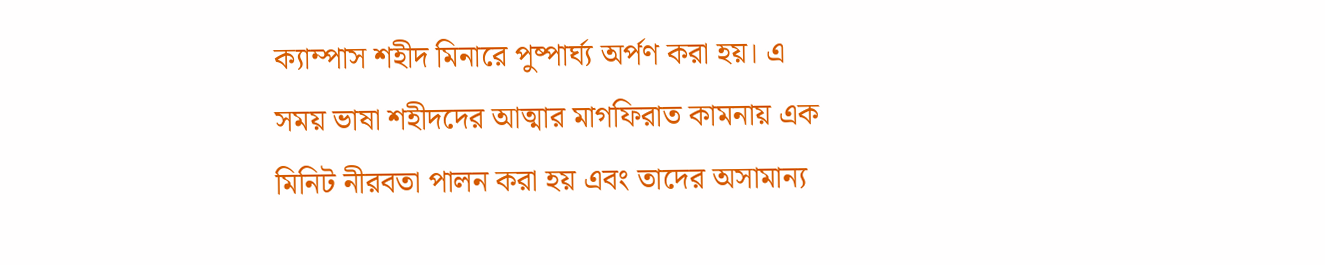ক্যাম্পাস শহীদ মিনারে পুষ্পার্ঘ্য অর্পণ করা হয়। এ সময় ভাষা শহীদদের আত্মার মাগফিরাত কামনায় এক মিনিট নীরবতা পালন করা হয় এবং তাদের অসামান্য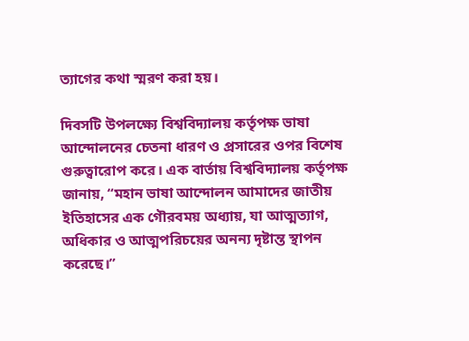ত্যাগের কথা স্মরণ করা হয়।

দিবসটি উপলক্ষ্যে বিশ্ববিদ্যালয় কর্তৃপক্ষ ভাষা আন্দোলনের চেতনা ধারণ ও প্রসারের ওপর বিশেষ গুরুত্বারোপ করে। এক বার্তায় বিশ্ববিদ্যালয় কর্তৃপক্ষ জানায়, “মহান ভাষা আন্দোলন আমাদের জাতীয় ইতিহাসের এক গৌরবময় অধ্যায়, যা আত্মত্যাগ, অধিকার ও আত্মপরিচয়ের অনন্য দৃষ্টান্ত স্থাপন করেছে।”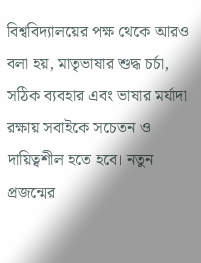বিশ্ববিদ্যালয়ের পক্ষ থেকে আরও বলা হয়, মাতৃভাষার শুদ্ধ চর্চা, সঠিক ব্যবহার এবং ভাষার মর্যাদা রক্ষায় সবাইকে সচেতন ও দায়িত্বশীল হতে হবে। নতুন প্রজন্মের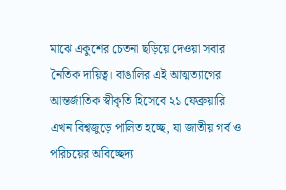মাঝে একুশের চেতনা ছড়িয়ে দেওয়া সবার নৈতিক দায়িত্ব। বাঙালির এই আত্মত্যাগের আন্তর্জাতিক স্বীকৃতি হিসেবে ২১ ফেব্রুয়ারি এখন বিশ্বজুড়ে পালিত হচ্ছে, যা জাতীয় গর্ব ও পরিচয়ের অবিচ্ছেদ্য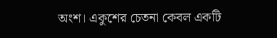অংশ। একুশের চেতনা কেবল একটি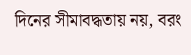দিনের সীমাবদ্ধতায় নয়, বরং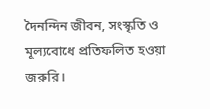দৈনন্দিন জীবন, সংস্কৃতি ও মূল্যবোধে প্রতিফলিত হওয়া জরুরি।